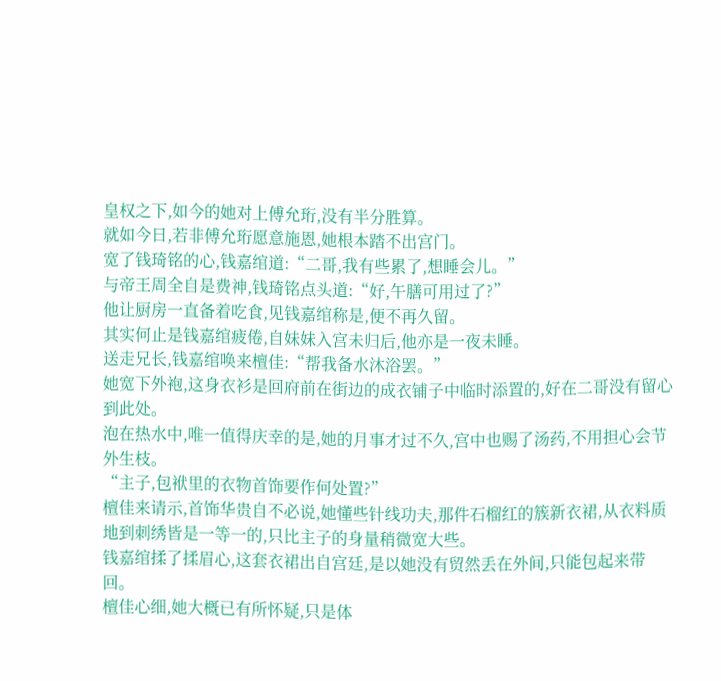皇权之下,如今的她对上傅允珩,没有半分胜算。
就如今日,若非傅允珩愿意施恩,她根本踏不出宫门。
宽了钱琦铭的心,钱嘉绾道:“二哥,我有些累了,想睡会儿。”
与帝王周全自是费神,钱琦铭点头道:“好,午膳可用过了?”
他让厨房一直备着吃食,见钱嘉绾称是,便不再久留。
其实何止是钱嘉绾疲倦,自妹妹入宫未归后,他亦是一夜未睡。
送走兄长,钱嘉绾唤来檀佳:“帮我备水沐浴罢。”
她宽下外袍,这身衣衫是回府前在街边的成衣铺子中临时添置的,好在二哥没有留心到此处。
泡在热水中,唯一值得庆幸的是,她的月事才过不久,宫中也赐了汤药,不用担心会节外生枝。
“主子,包袱里的衣物首饰要作何处置?”
檀佳来请示,首饰华贵自不必说,她懂些针线功夫,那件石榴红的簇新衣裙,从衣料质地到刺绣皆是一等一的,只比主子的身量稍微宽大些。
钱嘉绾揉了揉眉心,这套衣裙出自宫廷,是以她没有贸然丢在外间,只能包起来带回。
檀佳心细,她大概已有所怀疑,只是体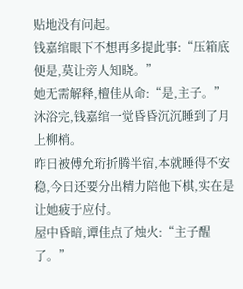贴地没有问起。
钱嘉绾眼下不想再多提此事:“压箱底便是,莫让旁人知晓。”
她无需解释,檀佳从命:“是,主子。”
沐浴完,钱嘉绾一觉昏昏沉沉睡到了月上柳梢。
昨日被傅允珩折腾半宿,本就睡得不安稳,今日还要分出精力陪他下棋,实在是让她疲于应付。
屋中昏暗,谭佳点了烛火:“主子醒了。”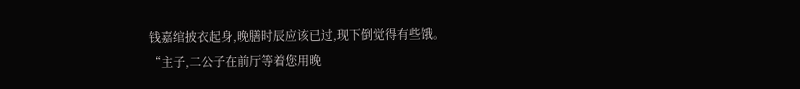钱嘉绾披衣起身,晚膳时辰应该已过,现下倒觉得有些饿。
“主子,二公子在前厅等着您用晚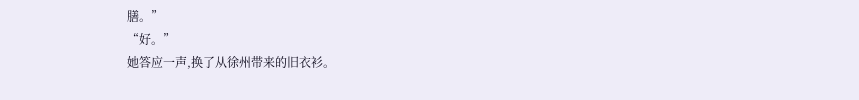膳。”
“好。”
她答应一声,换了从徐州带来的旧衣衫。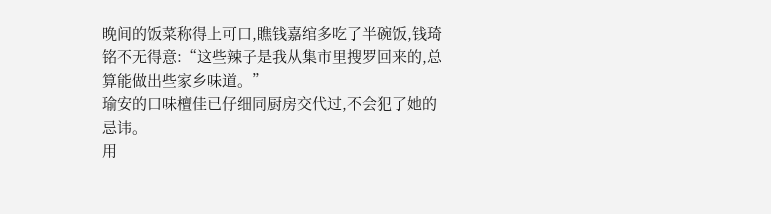晚间的饭菜称得上可口,瞧钱嘉绾多吃了半碗饭,钱琦铭不无得意:“这些辣子是我从集市里搜罗回来的,总算能做出些家乡味道。”
瑜安的口味檀佳已仔细同厨房交代过,不会犯了她的忌讳。
用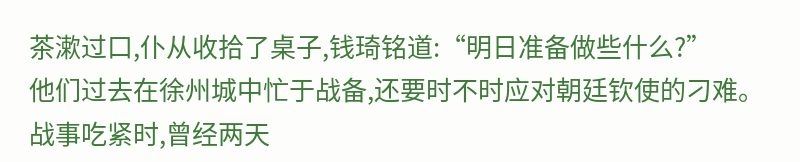茶漱过口,仆从收拾了桌子,钱琦铭道:“明日准备做些什么?”
他们过去在徐州城中忙于战备,还要时不时应对朝廷钦使的刁难。战事吃紧时,曾经两天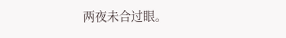两夜未合过眼。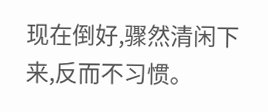现在倒好,骤然清闲下来,反而不习惯。